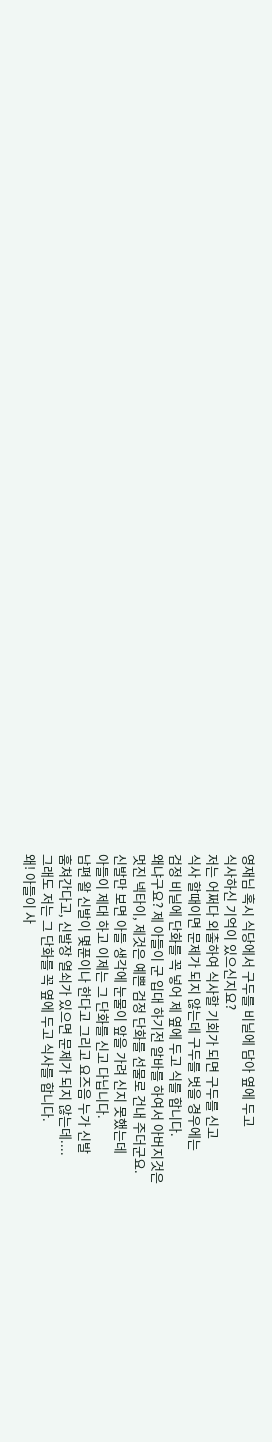영재님 혹시 식당에서 구두를 비닐에 담아 옆에 두고
식사하신 기억이 있으신지요?
저는 어쩌다 외출하여 식사할 기회가 되면 구두를 신고
식사 할때이면 문제가 되지 않는데 구두를 벗을 경우에는
검정 비닐에 단화를 꼭 넣어 제 옆에 두고 식를 합니다.
왜냐구요? 제 아들이 군 입대 하기전 알바를 하여서 아버지것은
멋진 넥타이, 제것은 예쁜 검정 단화를 선물로 건내 주더군요.
신발만 보면 아들 생각에 눈물이 앞을 가려 신지 못했는데
아들이 제대 하고 이제는 그 단화를 신고 다닙니다.
남편 왈 신발이 몇푼이나 한다고 그리고 요즈음 누가 신발
훔쳐간다고, 신발장 열쇠가 있으면 문제가 되지 않는데....
그래도 저는 그 단화를 꼭 옆에 두고 식사를 합니다.
왜! 아들이 사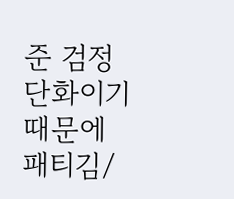준 검정 단화이기 때문에
패티김/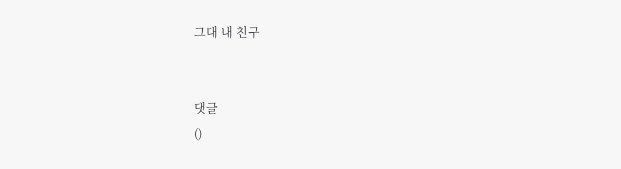그대 내 친구


댓글
()